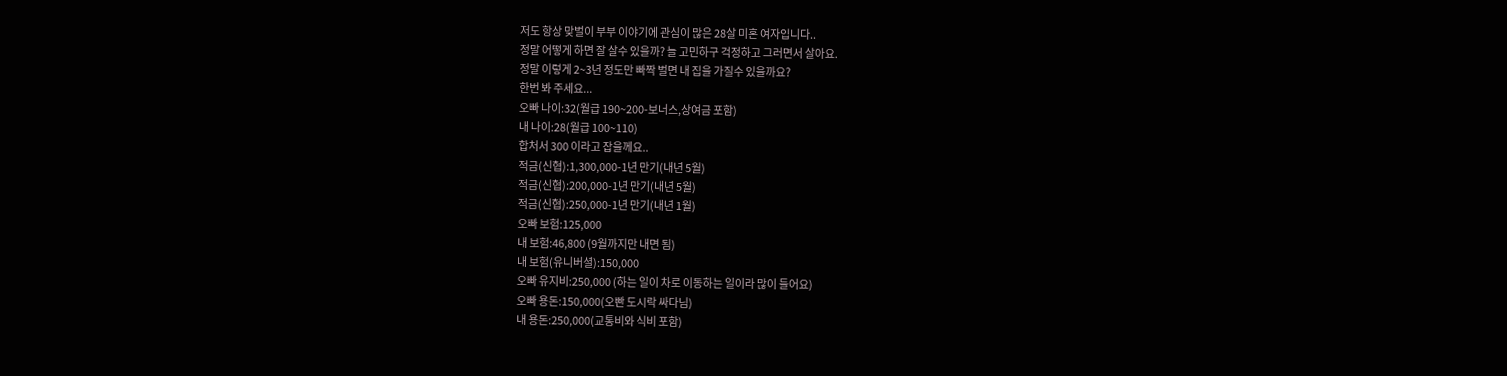저도 항상 맞벌이 부부 이야기에 관심이 많은 28살 미혼 여자입니다..
정말 어떻게 하면 잘 살수 있을까? 늘 고민하구 걱정하고 그러면서 살아요.
정말 이렇게 2~3년 정도만 빠짝 벌면 내 집을 가질수 있을까요?
한번 봐 주세요...
오빠 나이:32(월급 190~200-보너스,상여금 포함)
내 나이:28(월급 100~110)
합처서 300 이라고 잡을께요..
적금(신협):1,300,000-1년 만기(내년 5월)
적금(신협):200,000-1년 만기(내년 5월)
적금(신협):250,000-1년 만기(내년 1월)
오빠 보험:125,000
내 보험:46,800 (9월까지만 내면 됨)
내 보험(유니버셜):150,000
오빠 유지비:250,000 (하는 일이 차로 이동하는 일이라 많이 들어요)
오빠 용돈:150,000(오빤 도시락 싸다님)
내 용돈:250,000(교통비와 식비 포함)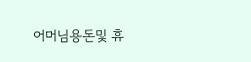어머님용돈및 휴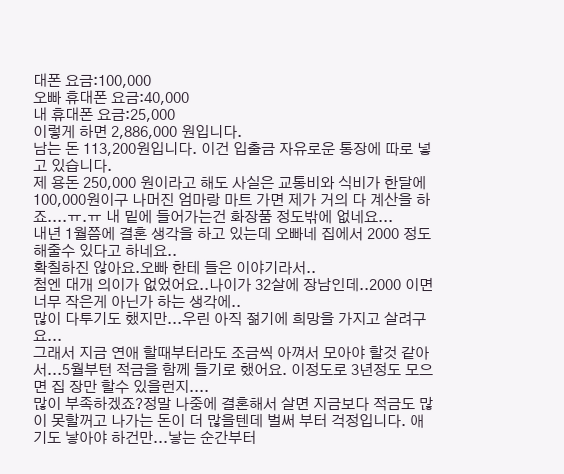대폰 요금:100,000
오빠 휴대폰 요금:40,000
내 휴대폰 요금:25,000
이렇게 하면 2,886,000 원입니다.
남는 돈 113,200원입니다. 이건 입출금 자유로운 통장에 따로 넣고 있습니다.
제 용돈 250,000 원이라고 해도 사실은 교통비와 식비가 한달에 100,000원이구 나머진 엄마랑 마트 가면 제가 거의 다 계산을 하죠....ㅠ.ㅠ 내 밑에 들어가는건 화장품 정도밖에 없네요...
내년 1월쯤에 결혼 생각을 하고 있는데 오빠네 집에서 2000 정도 해줄수 있다고 하네요..
확칠하진 않아요.오빠 한테 들은 이야기라서..
첨엔 대개 의이가 없었어요..나이가 32살에 장남인데..2000 이면 너무 작은게 아닌가 하는 생각에..
많이 다투기도 했지만...우린 아직 젊기에 희망을 가지고 살려구요...
그래서 지금 연애 할때부터라도 조금씩 아껴서 모아야 할것 같아서...5월부턴 적금을 함께 들기로 했어요. 이정도로 3년정도 모으면 집 장만 할수 있을런지....
많이 부족하겠죠?정말 나중에 결혼해서 살면 지금보다 적금도 많이 못할꺼고 나가는 돈이 더 많을텐데 벌써 부터 걱정입니다. 애기도 낳아야 하건만...낳는 순간부터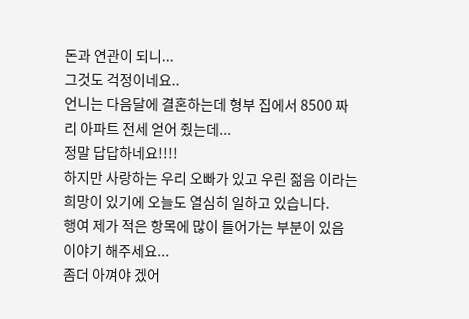돈과 연관이 되니...
그것도 걱정이네요..
언니는 다음달에 결혼하는데 형부 집에서 8500 짜리 아파트 전세 얻어 줬는데...
정말 답답하네요!!!!
하지만 사랑하는 우리 오빠가 있고 우린 젊음 이라는 희망이 있기에 오늘도 열심히 일하고 있습니다.
행여 제가 적은 항목에 많이 들어가는 부분이 있음 이야기 해주세요...
좀더 아껴야 겠어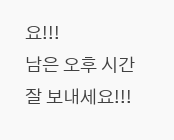요!!!
남은 오후 시간 잘 보내세요!!!